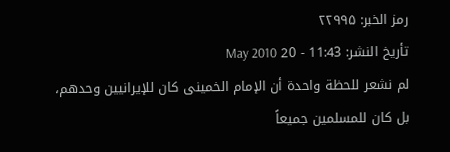رمز الخبر: ۲۲۹۹۵
تأريخ النشر: 11:43 - 20 May 2010
لم نشعر للحظة واحدة أن الإمام الخمینی كان للإيرانيين وحدهم، بل كان للمسلمين جميعاً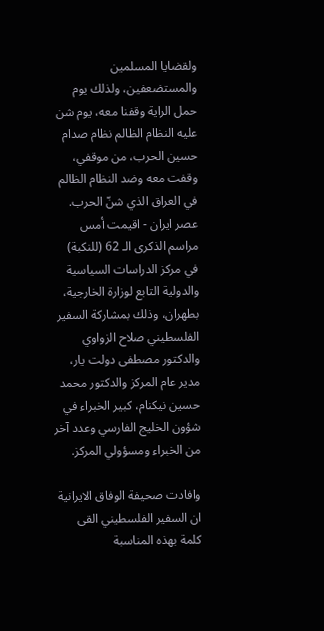ولقضايا المسلمين والمستضعفين، ولذلك يوم حمل الراية وقفنا معه، يوم شن عليه النظام الظالم نظام صدام حسين الحرب، من موقفي، وقفت معه وضد النظام الظالم في العراق الذي شنّ الحرب.
عصر ایران - اقيمت أمس مراسم الذكرى الـ 62 (للنكبة) في مركز الدراسات السياسية والدولية التابع لوزارة الخارجية، بطهران، وذلك بمشاركة السفير الفلسطيني صلاح الزواوي والدكتور مصطفى دولت يار، مدير عام المركز والدكتور محمد حسين نيكنام، كبير الخبراء في شؤون الخليج الفارسي وعدد آخر من الخبراء ومسؤولي المركز.

وافادت صحیفة الوفاق الایرانیة ان السفير الفلسطيني القى كلمة بهذه المناسبة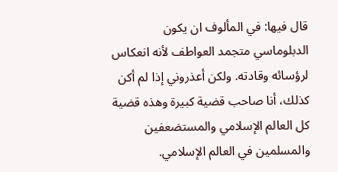قال فيها: في المألوف ان يكون الدبلوماسي متجمد العواطف لأنه انعكاس لرؤسائه وقادته. ولكن أعذروني إذا لم أكن كذلك، أنا صاحب قضية كبيرة وهذه قضية كل العالم الإسلامي والمستضعفين والمسلمين في العالم الإسلامي.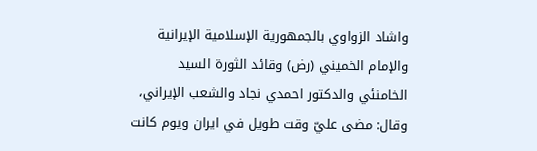واشاد الزواوي بالجمهورية الإسلامية الإيرانية والإمام الخميني (رض) وقائد الثورة السيد الخامنئي والدكتور احمدي نجاد والشعب الإيراني، وقال: مضى عليّ وقت طويل في ايران ويوم كانت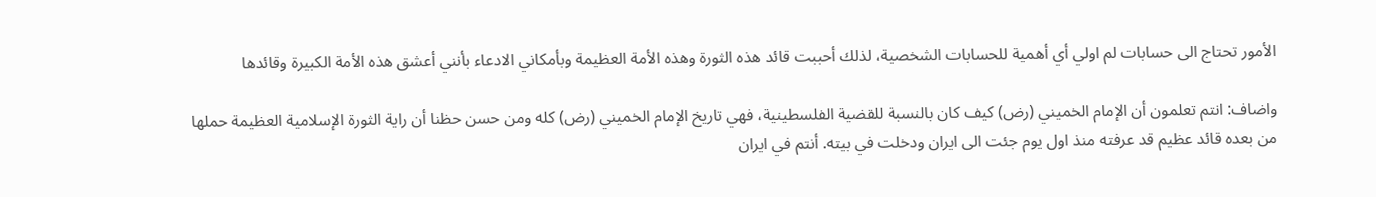الأمور تحتاج الى حسابات لم اولي أي أهمية للحسابات الشخصية، لذلك أحببت قائد هذه الثورة وهذه الأمة العظيمة وبأمكاني الادعاء بأنني أعشق هذه الأمة الكبيرة وقائدها

واضاف: انتم تعلمون أن الإمام الخميني (رض) كيف كان بالنسبة للقضية الفلسطينية، فهي تاريخ الإمام الخميني (رض) كله ومن حسن حظنا أن راية الثورة الإسلامية العظيمة حملها من بعده قائد عظيم قد عرفته منذ اول يوم جئت الى ايران ودخلت في بيته. أنتم في ايران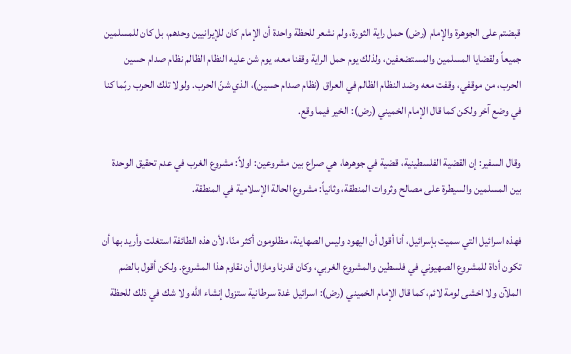قبضتم على الجوهرة والإمام (رض) حمل راية الثورة، ولم نشعر للحظة واحدة أن الإمام كان للإيرانيين وحدهم، بل كان للمسلمين جميعاً ولقضايا المسلمين والمستضعفين، ولذلك يوم حمل الراية وقفنا معه، يوم شن عليه النظام الظالم نظام صدام حسين الحرب، من موقفي، وقفت معه وضد النظام الظالم في العراق (نظام صدام حسين)، الذي شنّ الحرب. ولولا تلك الحرب ربّما كنا في وضع آخر ولكن كما قال الإمام الخميني (رض): الخير فيما وقع.

وقال السفیر: إن القضية الفلسطينية، قضية في جوهرها، هي صراع بين مشروعين: اولاً: مشروع الغرب في عدم تحقيق الوحدة بين المسلمين والسيطرة على مصالح وثروات المنطقة، وثانياً: مشروع الحالة الإسلامية في المنطقة.

فهذه اسرائيل التي سميت بإسرائيل، أنا أقول أن اليهود وليس الصهاينة، مظلومون أكثر منّا، لأن هذه الطائفة استغلت وأريد بها أن تكون أداة للمشروع الصهيوني في فلسطين والمشروع الغربي، وكان قدرنا ومازال أن نقاوم هذا المشروع. ولكن أقول بالضم الملآن ولا اخشى لومة لائم، كما قال الإمام الخميني (رض): اسرائيل غدة سرطانية ستزول إنشاء الله ولا شك في ذلك للحظة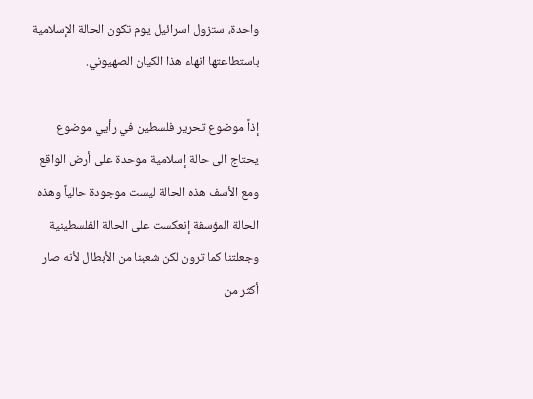واحدة، ستزول اسرائيل يوم تكون الحالة الإسلامية باستطاعتها انهاء هذا الكيان الصهيوني.

إذاً موضوع تحرير فلسطين في رأيي موضوع يحتاج الى حالة إسلامية موحدة على أرض الواقع ومع الأسف هذه الحالة ليست موجودة حالياً وهذه الحالة المؤسفة إنعكست على الحالة الفلسطينية وجعلتنا كما ترون لكن شعبنا من الأبطال لأنه صار أكثر من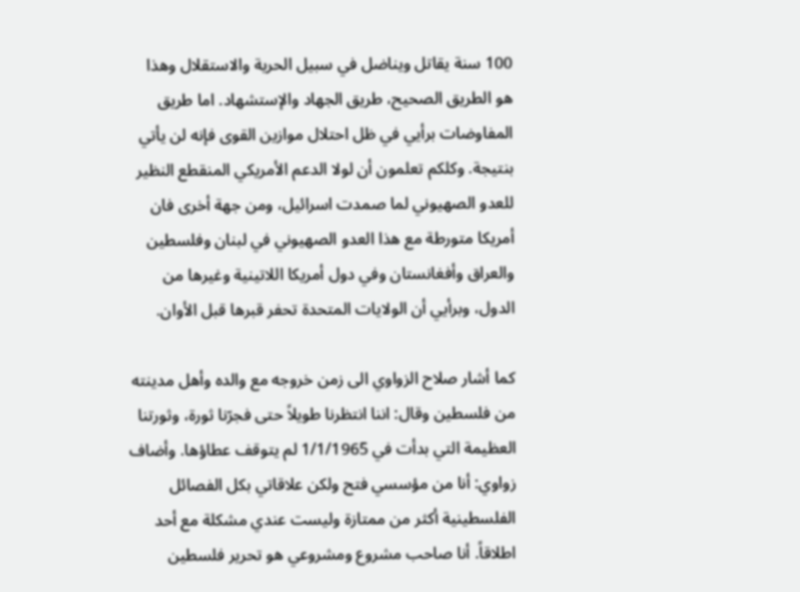100 سنة يقاتل ويناضل في سبيل الحرية والاستقلال وهذا هو الطريق الصحيح، طريق الجهاد والإستشهاد. اما طريق المفاوضات برأيي في ظل احتلال موازين القوى فإنه لن يأتي بنتيجة. وكلكم تعلمون أن لولا الدعم الأمريكي المنقطع النظير للعدو الصهيوني لما صمدت اسرائيل، ومن جهة أخرى فان أمريكا متورطة مع هذا العدو الصهيوني في لبنان وفلسطين والعراق وأفغانستان وفي دول أمريكا اللاتينية وغيرها من الدول، وبرأيي أن الولايات المتحدة تحفر قبرها قبل الأوان.

كما أشار صلاح الزواوي الى زمن خروجه مع والده وأهل مدينته من فلسطين وقال: اننا انتظرنا طويلاً حتى فجرّنا ثورة، وثورتنا العظيمة التي بدأت في 1/1/1965 لم يتوقف عطاؤها. وأضاف زواوي: أنا من مؤسسي فتح ولكن علاقاتي بكل الفصائل الفلسطينية أكثر من ممتازة وليست عندي مشكلة مع أحد اطلاقاً. أنا صاحب مشروع ومشروعي هو تحرير فلسطين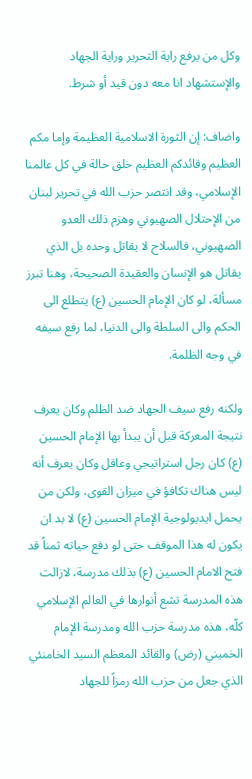وكل من يرفع راية التحرير وراية الجهاد والإستشهاد انا معه دون قيد أو شرط.

واضاف: إن الثورة الاسلامية العظيمة وإما مكم العظيم وقائدكم العظيم خلق حالة في كل عالمنا الإسلامي، وقد انتصر حزب الله في تحرير لبنان من الإحتلال الصهيوني وهزم ذلك العدو الصهيوني، فالسلاح لا يقاتل وحده بل الذي يقاتل هو الإنسان والعقيدة الصحيحة، وهنا تبرز مسألة، لو كان الإمام الحسين (ع) يتطلع الى الحكم والى السلطة والى الدنيا، لما رفع سيفه في وجه الظلمة.

ولكنه رفع سيف الجهاد ضد الظلم وكان يعرف نتيجة المعركة قبل أن يبدأ بها الإمام الحسين (ع) كان رجل استراتيجي وعاقل وكان يعرف أنه ليس هناك تكافؤ في ميزان القوى، ولكن من يحمل ايديولوجية الإمام الحسين (ع) لا بد ان يكون له هذا الموقف حتى لو دفع حياته ثمناً قد فتح الامام الحسين (ع) بذلك مدرسة، لازالت هذه المدرسة تشع أنوارها في العالم الإسلامي كلّه، هذه مدرسة حزب الله ومدرسة الإمام الخميني (رض) والقائد المعظم السيد الخامنئي الذي جعل من حزب الله رمزاً للجهاد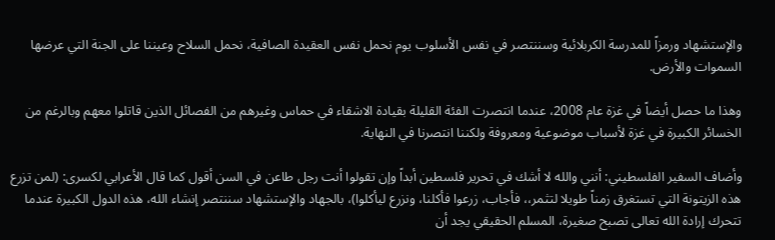والإستشهاد ورمزاً للمدرسة الكربلائية وسننتصر في نفس الأسلوب يوم نحمل نفس العقيدة الصافية، نحمل السلاح وعيننا على الجنة التي عرضها السموات والأرض.

وهذا ما حصل أيضاً في غزة عام 2008، عندما انتصرت الفئة القليلة بقيادة الاشقاء في حماس وغيرهم من الفصائل الذين قاتلوا معهم وبالرغم من الخسائر الكبيرة في غزة لأسباب موضوعية ومعروفة ولكننا انتصرنا في النهاية.

وأضاف السفير الفلسطيني: أنني والله لا أشك في تحرير فلسطين أبداً وإن تقولوا أنت رجل طاعن في السن أقول كما قال الأعرابي لكسرى: (لمن تزرع هذه الزيتونة التي تستغرق زمناً طويلا لتثمر،، فأجاب، زرعوا فأكلنا، ونزرع ليأكلوا)، بالجهاد والإستشهاد سننتصر إنشاء الله، هذه الدول الكبيرة عندما تتحرك إرادة الله تعالى تصبح صغيرة، المسلم الحقيقي يجد أن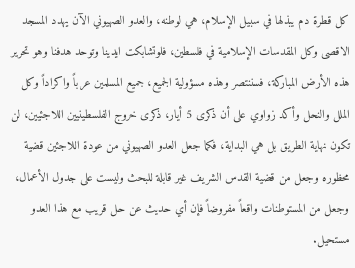كل قطرة دم يبذلها في سبيل الإسلام، هي لوطنه، والعدو الصهيوني الآن يهدد المسجد الاقصى وكل المقدسات الإسلامية في فلسطين، فلوتشابكت ايدينا وتوحد هدفنا وهو تحرير هذه الأرض المباركة، فسننتصر وهذه مسؤولية الجميع، جميع المسلمين عرباً واكراداً وكل الملل والنحل وأكد زواوي على أن ذكرى 5 أيار، ذكرى خروج الفلسطينيين اللاجئيين، لن تكون نهاية الطريق بل هي البداية، فكما جعل العدو الصهيوني من عودة اللاجئين قضية محظوره وجعل من قضية القدس الشريف غير قابلة للبحث وليست على جدول الأعمال، وجعل من المستوطنات واقعاً مفروضاً فإن أي حديث عن حل قريب مع هذا العدو مستحيل.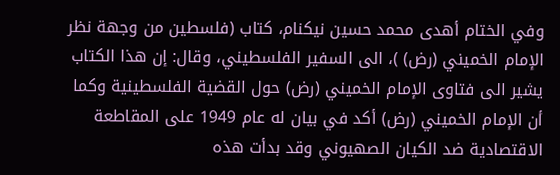وفي الختام أهدى محمد حسين نيكنام، كتاب (فلسطين من وجهة نظر الإمام الخميني (رض) )، الى السفير الفلسطيني، وقال: إن هذا الكتاب يشير الى فتاوى الإمام الخميني (رض) حول القضية الفلسطينية وكما أن الإمام الخميني (رض) أكد في بيان له عام 1949 على المقاطعة الاقتصادية ضد الكيان الصهيوني وقد بدأت هذه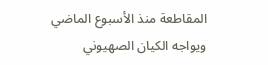المقاطعة منذ الأسبوع الماضي ويواجه الكيان الصهيوني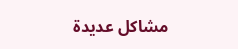مشاكل عديدة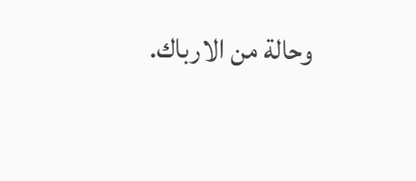وحالة من الارباك.